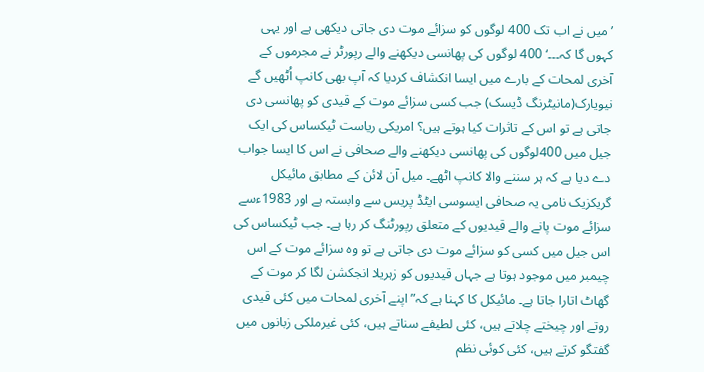’میں نے اب تک 400 لوگوں کو سزائے موت دی جاتی دیکھی ہے اور یہی کہوں گا کہ۔۔۔‘ 400 لوگوں کی پھانسی دیکھنے والے رپورٹر نے مجرموں کے آخری لمحات کے بارے میں ایسا انکشاف کردیا کہ آپ بھی کانپ اُٹھیں گے
نیویارک(مانیٹرنگ ڈیسک) جب کسی سزائے موت کے قیدی کو پھانسی دی جاتی ہے تو اس کے تاثرات کیا ہوتے ہیں؟ امریکی ریاست ٹیکساس کی ایک جیل میں 400لوگوں کی پھانسی دیکھنے والے صحافی نے اس کا ایسا جواب دے دیا ہے کہ ہر سننے والا کانپ اٹھے۔ میل آن لائن کے مطابق مائیکل گریکزیک نامی یہ صحافی ایسوسی ایٹڈ پریس سے وابستہ ہے اور 1983ءسے سزائے موت پانے والے قیدیوں کے متعلق رپورٹنگ کر رہا ہے۔ جب ٹیکساس کی اس جیل میں کسی کو سزائے موت دی جاتی ہے تو وہ سزائے موت کے اس چیمبر میں موجود ہوتا ہے جہاں قیدیوں کو زہریلا انجکشن لگا کر موت کے گھاٹ اتارا جاتا ہے۔ مائیکل کا کہنا ہے کہ” اپنے آخری لمحات میں کئی قیدی روتے اور چیختے چلاتے ہیں، کئی لطیفے سناتے ہیں، کئی غیرملکی زبانوں میں گفتگو کرتے ہیں، کئی کوئی نظم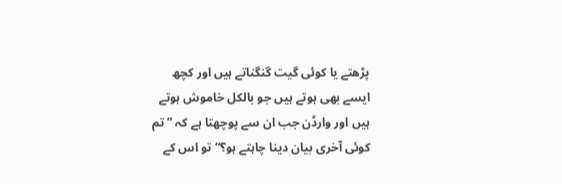پڑھتے یا کوئی گیت گنگناتے ہیں اور کچھ ایسے بھی ہوتے ہیں جو بالکل خاموش ہوتے ہیں اور وارڈن جب ان سے پوچھتا ہے کہ ”تم کوئی آخری بیان دینا چاہتے ہو؟“ تو اس کے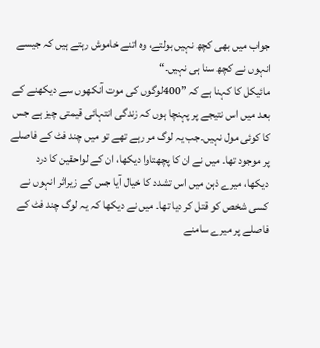جواب میں بھی کچھ نہیں بولتے، وہ اتنے خاموش رہتے ہیں کہ جیسے انہوں نے کچھ سنا ہی نہیں۔“
مائیکل کا کہنا ہے کہ ”400لوگوں کی موت آنکھوں سے دیکھنے کے بعد میں اس نتیجے پر پہنچا ہوں کہ زندگی انتہائی قیمتی چیز ہے جس کا کوئی مول نہیں۔جب یہ لوگ مر رہے تھے تو میں چند فٹ کے فاصلے پر موجود تھا۔ میں نے ان کا پچھتاوا دیکھا، ان کے لواحقین کا درد دیکھا، میرے ذہن میں اس تشدد کا خیال آیا جس کے زیراثر انہوں نے کسی شخص کو قتل کر دیا تھا۔ میں نے دیکھا کہ یہ لوگ چند فٹ کے فاصلے پر میرے سامنے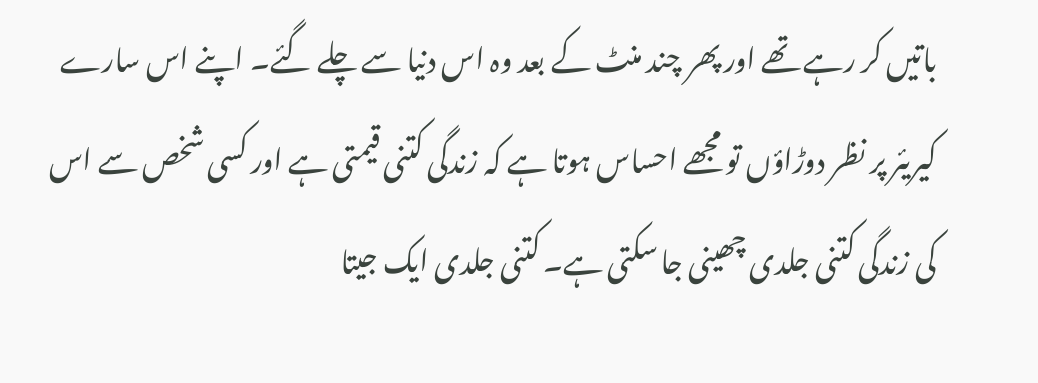باتیں کر رہے تھے اور پھر چند منٹ کے بعد وہ اس دنیا سے چلے گئے۔ اپنے اس سارے کیریئر پر نظر دوڑاؤں تو مجھے احساس ہوتا ہے کہ زندگی کتنی قیمتی ہے اور کسی شخص سے اس کی زندگی کتنی جلدی چھینی جا سکتی ہے۔ کتنی جلدی ایک جیتا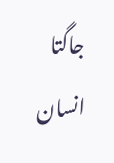جاگتا انسان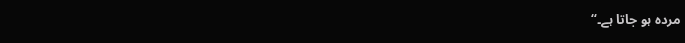مردہ ہو جاتا ہے۔“